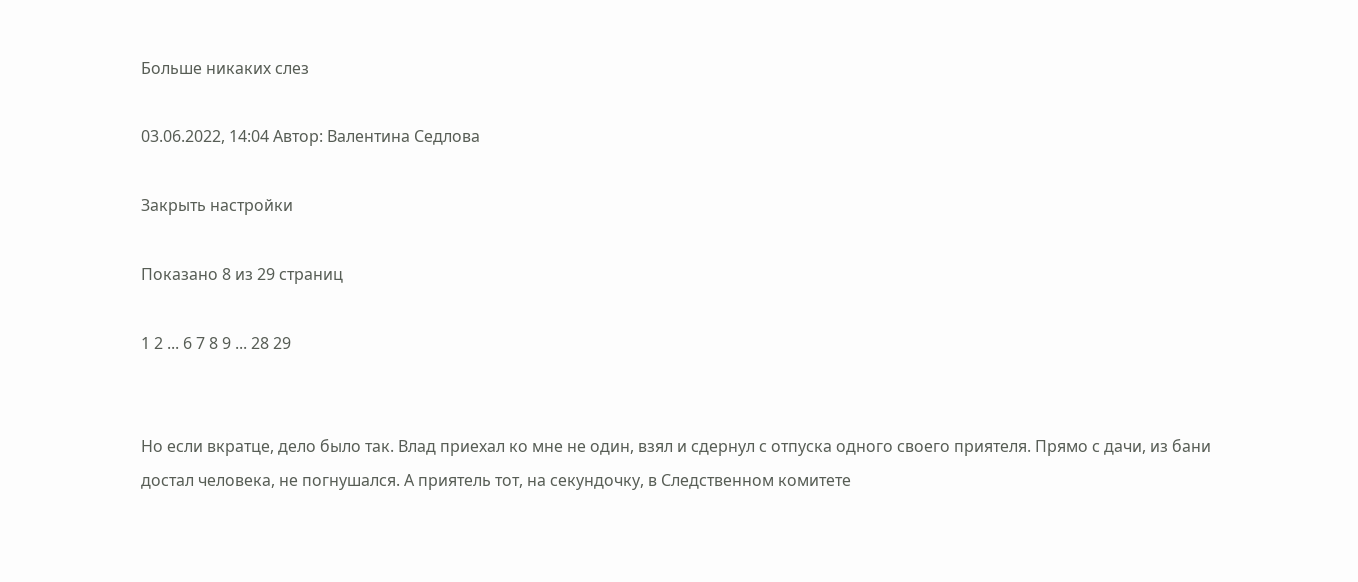Больше никаких слез

03.06.2022, 14:04 Автор: Валентина Седлова

Закрыть настройки

Показано 8 из 29 страниц

1 2 ... 6 7 8 9 ... 28 29


Но если вкратце, дело было так. Влад приехал ко мне не один, взял и сдернул с отпуска одного своего приятеля. Прямо с дачи, из бани достал человека, не погнушался. А приятель тот, на секундочку, в Следственном комитете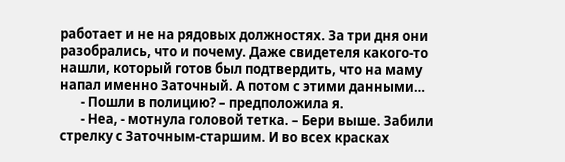работает и не на рядовых должностях. За три дня они разобрались, что и почему. Даже свидетеля какого-то нашли, который готов был подтвердить, что на маму напал именно Заточный. А потом с этими данными…
       - Пошли в полицию? – предположила я.
       - Неа, - мотнула головой тетка. – Бери выше. Забили стрелку с Заточным-старшим. И во всех красках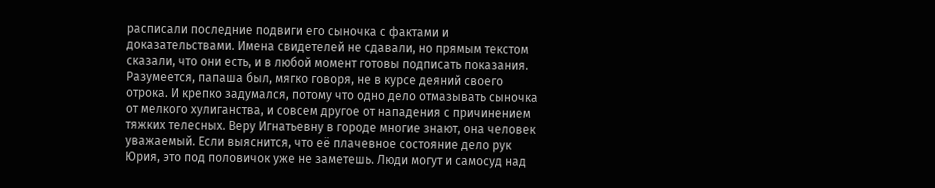расписали последние подвиги его сыночка с фактами и доказательствами. Имена свидетелей не сдавали, но прямым текстом сказали, что они есть, и в любой момент готовы подписать показания. Разумеется, папаша был, мягко говоря, не в курсе деяний своего отрока. И крепко задумался, потому что одно дело отмазывать сыночка от мелкого хулиганства, и совсем другое от нападения с причинением тяжких телесных. Веру Игнатьевну в городе многие знают, она человек уважаемый. Если выяснится, что её плачевное состояние дело рук Юрия, это под половичок уже не заметешь. Люди могут и самосуд над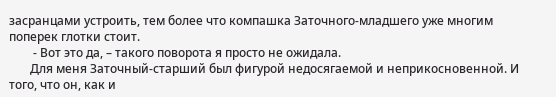засранцами устроить, тем более что компашка Заточного-младшего уже многим поперек глотки стоит.
        - Вот это да, – такого поворота я просто не ожидала.
       Для меня Заточный-старший был фигурой недосягаемой и неприкосновенной. И того, что он, как и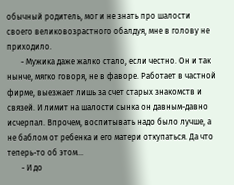обычный родитель, мог и не знать про шалости своего великовозрастного обалдуя, мне в голову не приходило.
       - Мужика даже жалко стало, если честно. Он и так нынче, мягко говоря, не в фаворе. Работает в частной фирме, выезжает лишь за счет старых знакомств и связей. И лимит на шалости сынка он давным-давно исчерпал. Впрочем, воспитывать надо было лучше, а не баблом от ребенка и его матери откупаться. Да что теперь-то об этом…
       - И до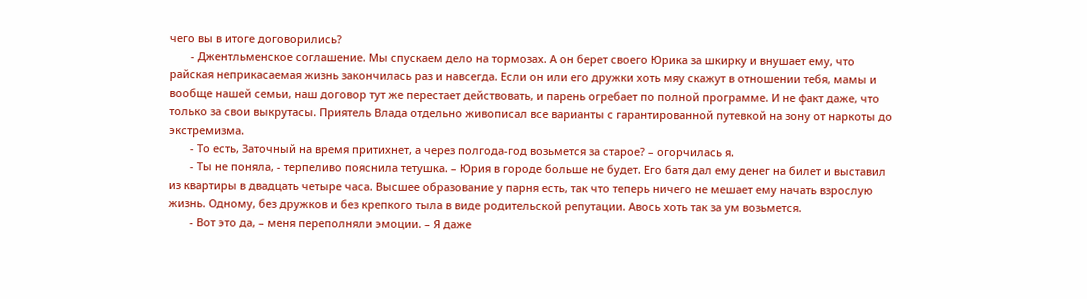чего вы в итоге договорились?
       - Джентльменское соглашение. Мы спускаем дело на тормозах. А он берет своего Юрика за шкирку и внушает ему, что райская неприкасаемая жизнь закончилась раз и навсегда. Если он или его дружки хоть мяу скажут в отношении тебя, мамы и вообще нашей семьи, наш договор тут же перестает действовать, и парень огребает по полной программе. И не факт даже, что только за свои выкрутасы. Приятель Влада отдельно живописал все варианты с гарантированной путевкой на зону от наркоты до экстремизма.
       - То есть, Заточный на время притихнет, а через полгода-год возьмется за старое? – огорчилась я.
       - Ты не поняла, - терпеливо пояснила тетушка. – Юрия в городе больше не будет. Его батя дал ему денег на билет и выставил из квартиры в двадцать четыре часа. Высшее образование у парня есть, так что теперь ничего не мешает ему начать взрослую жизнь. Одному, без дружков и без крепкого тыла в виде родительской репутации. Авось хоть так за ум возьмется.
       - Вот это да, – меня переполняли эмоции. – Я даже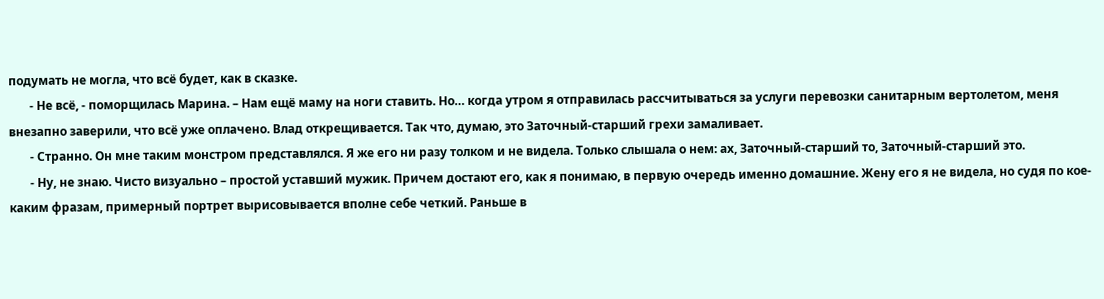подумать не могла, что всё будет, как в сказке.
       - Не всё, - поморщилась Марина. – Нам ещё маму на ноги ставить. Но… когда утром я отправилась рассчитываться за услуги перевозки санитарным вертолетом, меня внезапно заверили, что всё уже оплачено. Влад открещивается. Так что, думаю, это Заточный-старший грехи замаливает.
       - Странно. Он мне таким монстром представлялся. Я же его ни разу толком и не видела. Только слышала о нем: ах, Заточный-старший то, Заточный-старший это.
       - Ну, не знаю. Чисто визуально – простой уставший мужик. Причем достают его, как я понимаю, в первую очередь именно домашние. Жену его я не видела, но судя по кое-каким фразам, примерный портрет вырисовывается вполне себе четкий. Раньше в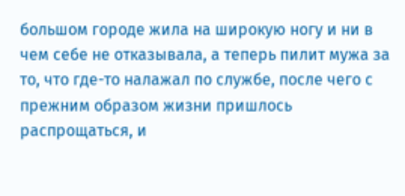большом городе жила на широкую ногу и ни в чем себе не отказывала, а теперь пилит мужа за то, что где-то налажал по службе, после чего с прежним образом жизни пришлось распрощаться, и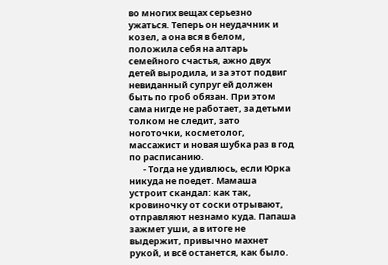во многих вещах серьезно ужаться. Теперь он неудачник и козел, а она вся в белом, положила себя на алтарь семейного счастья, ажно двух детей выродила, и за этот подвиг невиданный супруг ей должен быть по гроб обязан. При этом сама нигде не работает, за детьми толком не следит, зато ноготочки, косметолог, массажист и новая шубка раз в год по расписанию.
       - Тогда не удивлюсь, если Юрка никуда не поедет. Мамаша устроит скандал: как так, кровиночку от соски отрывают, отправляют незнамо куда. Папаша зажмет уши, а в итоге не выдержит, привычно махнет рукой, и всё останется, как было.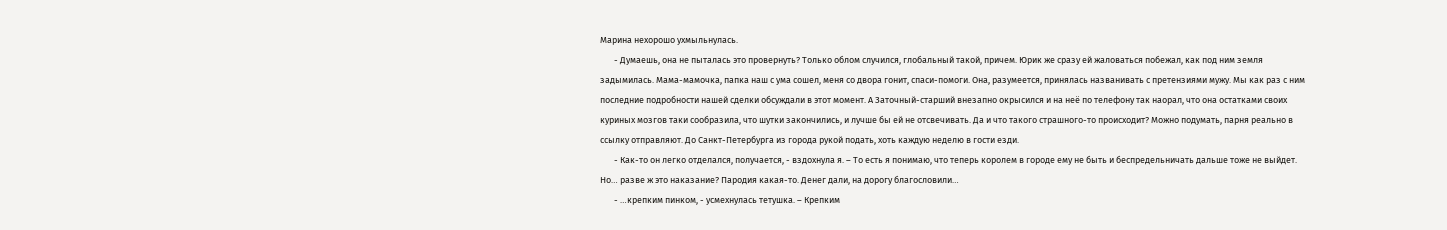Марина нехорошо ухмыльнулась.
       - Думаешь, она не пыталась это провернуть? Только облом случился, глобальный такой, причем. Юрик же сразу ей жаловаться побежал, как под ним земля задымилась. Мама-мамочка, папка наш с ума сошел, меня со двора гонит, спаси-помоги. Она, разумеется, принялась названивать с претензиями мужу. Мы как раз с ним последние подробности нашей сделки обсуждали в этот момент. А Заточный-старший внезапно окрысился и на неё по телефону так наорал, что она остатками своих куриных мозгов таки сообразила, что шутки закончились, и лучше бы ей не отсвечивать. Да и что такого страшного-то происходит? Можно подумать, парня реально в ссылку отправляют. До Санкт-Петербурга из города рукой подать, хоть каждую неделю в гости езди.
       - Как-то он легко отделался, получается, - вздохнула я. – То есть я понимаю, что теперь королем в городе ему не быть и беспредельничать дальше тоже не выйдет. Но… разве ж это наказание? Пародия какая-то. Денег дали, на дорогу благословили…
       - …крепким пинком, - усмехнулась тетушка. – Крепким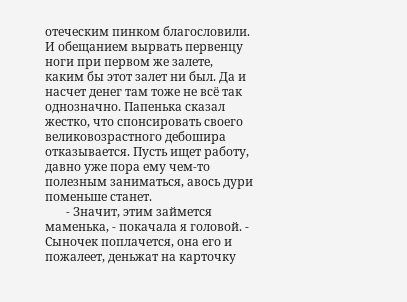отеческим пинком благословили. И обещанием вырвать первенцу ноги при первом же залете, каким бы этот залет ни был. Да и насчет денег там тоже не всё так однозначно. Папенька сказал жестко, что спонсировать своего великовозрастного дебошира отказывается. Пусть ищет работу, давно уже пора ему чем-то полезным заниматься, авось дури поменьше станет.
       - Значит, этим займется маменька, - покачала я головой. - Сыночек поплачется, она его и пожалеет, деньжат на карточку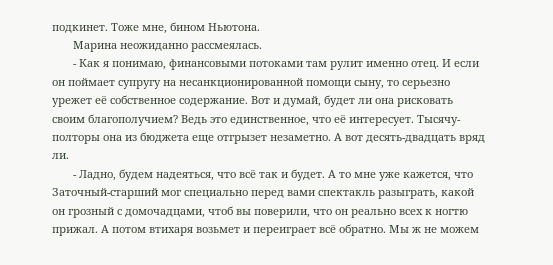подкинет. Тоже мне, бином Ньютона.
       Марина неожиданно рассмеялась.
       - Как я понимаю, финансовыми потоками там рулит именно отец. И если он поймает супругу на несанкционированной помощи сыну, то серьезно урежет её собственное содержание. Вот и думай, будет ли она рисковать своим благополучием? Ведь это единственное, что её интересует. Тысячу-полторы она из бюджета еще отгрызет незаметно. А вот десять-двадцать вряд ли.
       - Ладно, будем надеяться, что всё так и будет. А то мне уже кажется, что Заточный-старший мог специально перед вами спектакль разыграть, какой он грозный с домочадцами, чтоб вы поверили, что он реально всех к ногтю прижал. А потом втихаря возьмет и переиграет всё обратно. Мы ж не можем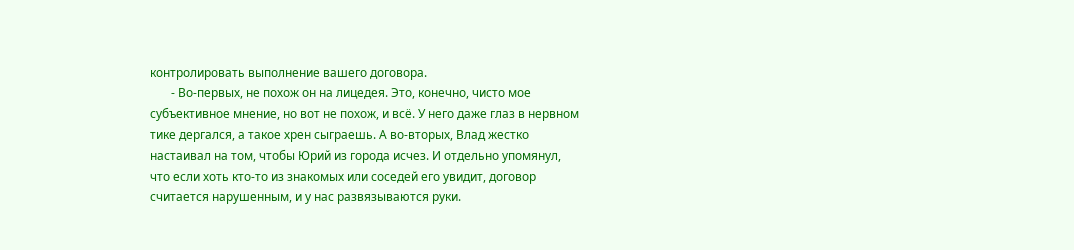контролировать выполнение вашего договора.
       - Во-первых, не похож он на лицедея. Это, конечно, чисто мое субъективное мнение, но вот не похож, и всё. У него даже глаз в нервном тике дергался, а такое хрен сыграешь. А во-вторых, Влад жестко настаивал на том, чтобы Юрий из города исчез. И отдельно упомянул, что если хоть кто-то из знакомых или соседей его увидит, договор считается нарушенным, и у нас развязываются руки.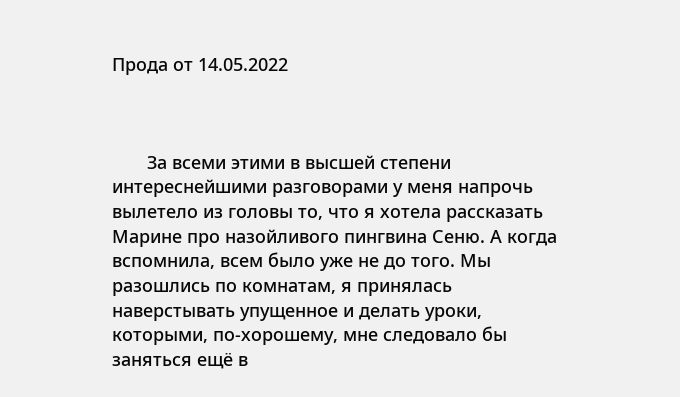Прода от 14.05.2022



       За всеми этими в высшей степени интереснейшими разговорами у меня напрочь вылетело из головы то, что я хотела рассказать Марине про назойливого пингвина Сеню. А когда вспомнила, всем было уже не до того. Мы разошлись по комнатам, я принялась наверстывать упущенное и делать уроки, которыми, по-хорошему, мне следовало бы заняться ещё в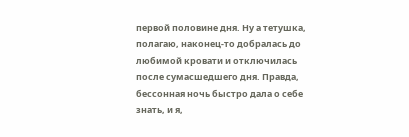первой половине дня. Ну а тетушка, полагаю, наконец-то добралась до любимой кровати и отключилась после сумасшедшего дня. Правда, бессонная ночь быстро дала о себе знать, и я,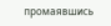промаявшись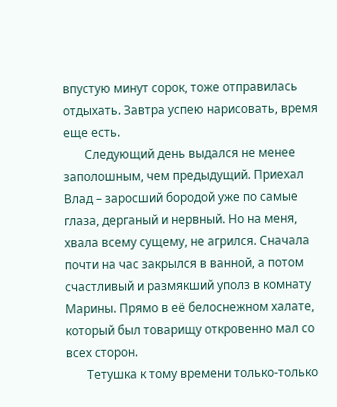впустую минут сорок, тоже отправилась отдыхать. Завтра успею нарисовать, время еще есть.
       Следующий день выдался не менее заполошным, чем предыдущий. Приехал Влад – заросший бородой уже по самые глаза, дерганый и нервный. Но на меня, хвала всему сущему, не агрился. Сначала почти на час закрылся в ванной, а потом счастливый и размякший уполз в комнату Марины. Прямо в её белоснежном халате, который был товарищу откровенно мал со всех сторон.
       Тетушка к тому времени только-только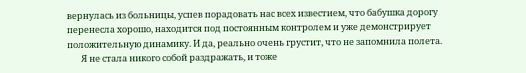вернулась из больницы, успев порадовать нас всех известием, что бабушка дорогу перенесла хорошо, находится под постоянным контролем и уже демонстрирует положительную динамику. И да, реально очень грустит, что не запомнила полета.
       Я не стала никого собой раздражать, и тоже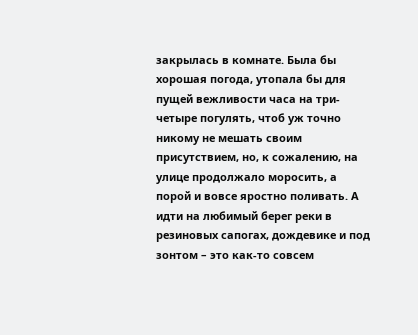закрылась в комнате. Была бы хорошая погода, утопала бы для пущей вежливости часа на три-четыре погулять, чтоб уж точно никому не мешать своим присутствием, но, к сожалению, на улице продолжало моросить, а порой и вовсе яростно поливать. А идти на любимый берег реки в резиновых сапогах, дождевике и под зонтом – это как-то совсем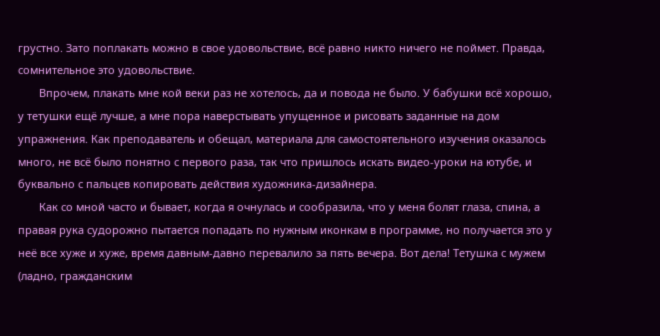грустно. Зато поплакать можно в свое удовольствие, всё равно никто ничего не поймет. Правда, сомнительное это удовольствие.
       Впрочем, плакать мне кой веки раз не хотелось, да и повода не было. У бабушки всё хорошо, у тетушки ещё лучше, а мне пора наверстывать упущенное и рисовать заданные на дом упражнения. Как преподаватель и обещал, материала для самостоятельного изучения оказалось много, не всё было понятно с первого раза, так что пришлось искать видео-уроки на ютубе, и буквально с пальцев копировать действия художника-дизайнера.
       Как со мной часто и бывает, когда я очнулась и сообразила, что у меня болят глаза, спина, а правая рука судорожно пытается попадать по нужным иконкам в программе, но получается это у неё все хуже и хуже, время давным-давно перевалило за пять вечера. Вот дела! Тетушка с мужем (ладно, гражданским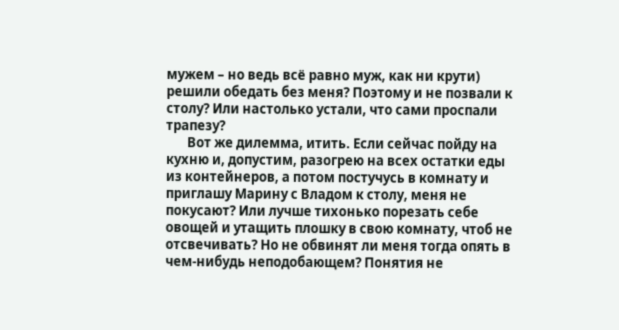мужем – но ведь всё равно муж, как ни крути) решили обедать без меня? Поэтому и не позвали к столу? Или настолько устали, что сами проспали трапезу?
       Вот же дилемма, итить. Если сейчас пойду на кухню и, допустим, разогрею на всех остатки еды из контейнеров, а потом постучусь в комнату и приглашу Марину с Владом к столу, меня не покусают? Или лучше тихонько порезать себе овощей и утащить плошку в свою комнату, чтоб не отсвечивать? Но не обвинят ли меня тогда опять в чем-нибудь неподобающем? Понятия не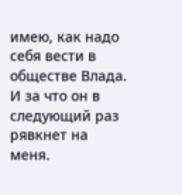имею, как надо себя вести в обществе Влада. И за что он в следующий раз рявкнет на меня.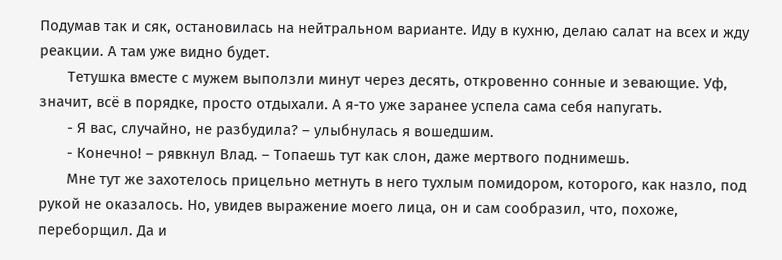Подумав так и сяк, остановилась на нейтральном варианте. Иду в кухню, делаю салат на всех и жду реакции. А там уже видно будет.
       Тетушка вместе с мужем выползли минут через десять, откровенно сонные и зевающие. Уф, значит, всё в порядке, просто отдыхали. А я-то уже заранее успела сама себя напугать.
       - Я вас, случайно, не разбудила? – улыбнулась я вошедшим.
       - Конечно! – рявкнул Влад. – Топаешь тут как слон, даже мертвого поднимешь.
       Мне тут же захотелось прицельно метнуть в него тухлым помидором, которого, как назло, под рукой не оказалось. Но, увидев выражение моего лица, он и сам сообразил, что, похоже, переборщил. Да и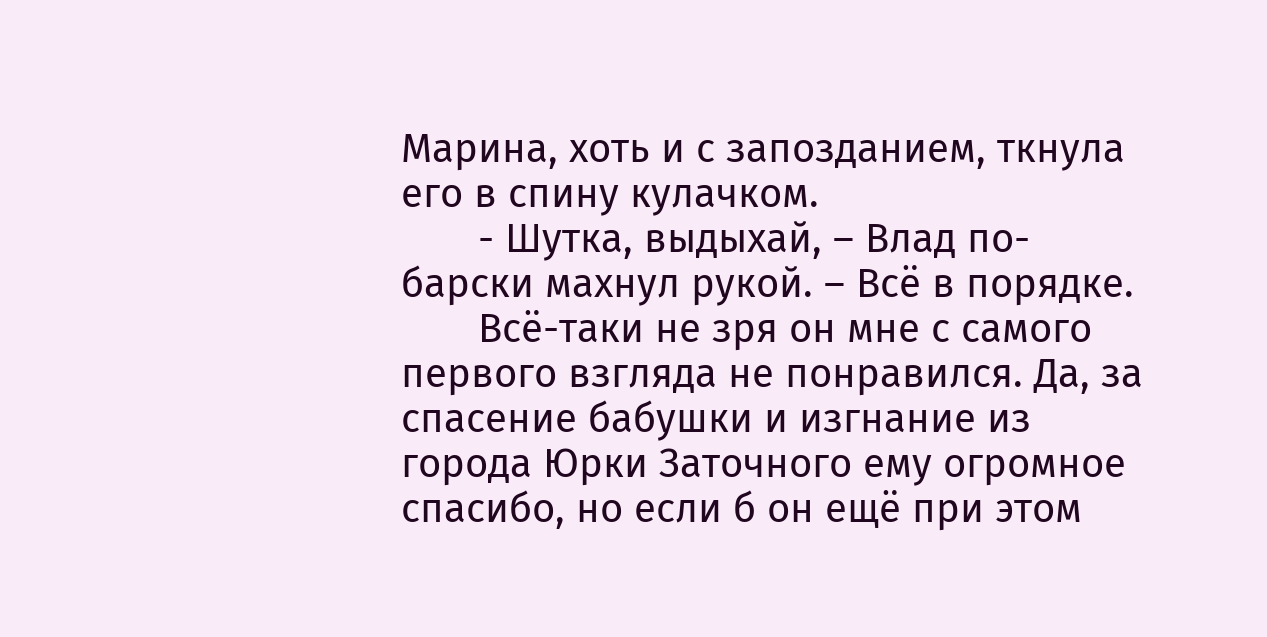Марина, хоть и с запозданием, ткнула его в спину кулачком.
       - Шутка, выдыхай, – Влад по-барски махнул рукой. – Всё в порядке.
       Всё-таки не зря он мне с самого первого взгляда не понравился. Да, за спасение бабушки и изгнание из города Юрки Заточного ему огромное спасибо, но если б он ещё при этом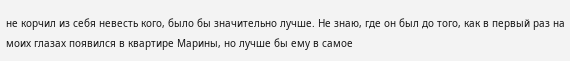не корчил из себя невесть кого, было бы значительно лучше. Не знаю, где он был до того, как в первый раз на моих глазах появился в квартире Марины, но лучше бы ему в самое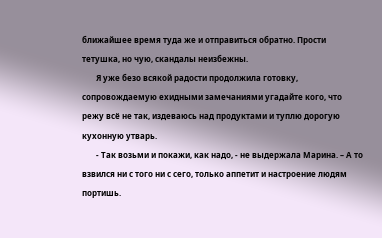ближайшее время туда же и отправиться обратно. Прости тетушка, но чую, скандалы неизбежны.
       Я уже безо всякой радости продолжила готовку, сопровождаемую ехидными замечаниями угадайте кого, что режу всё не так, издеваюсь над продуктами и туплю дорогую кухонную утварь.
       - Так возьми и покажи, как надо, - не выдержала Марина. – А то взвился ни с того ни с сего, только аппетит и настроение людям портишь.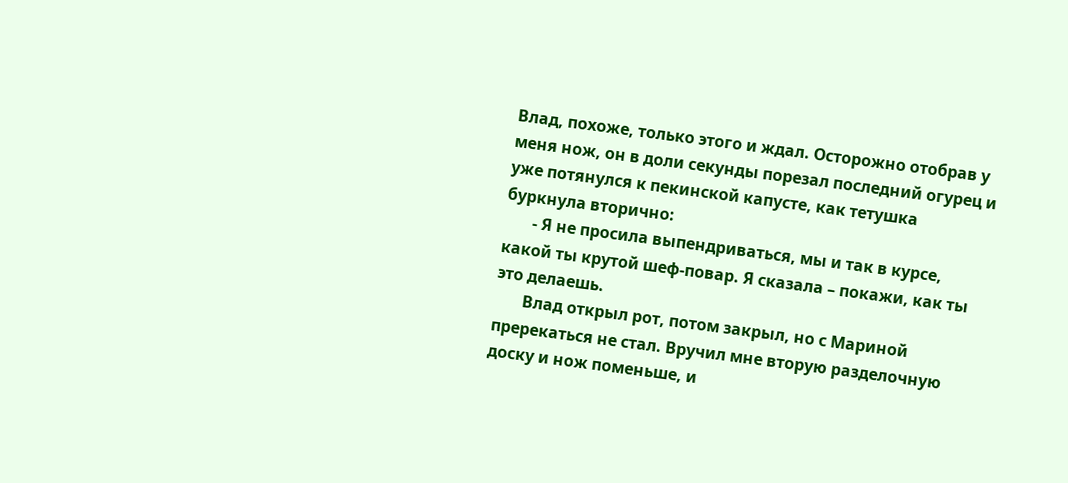Влад, похоже, только этого и ждал. Осторожно отобрав у меня нож, он в доли секунды порезал последний огурец и уже потянулся к пекинской капусте, как тетушка буркнула вторично:
       - Я не просила выпендриваться, мы и так в курсе, какой ты крутой шеф-повар. Я сказала – покажи, как ты это делаешь.
       Влад открыл рот, потом закрыл, но с Мариной пререкаться не стал. Вручил мне вторую разделочную доску и нож поменьше, и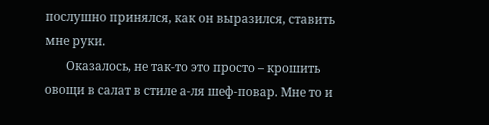послушно принялся, как он выразился, ставить мне руки.
       Оказалось, не так-то это просто – крошить овощи в салат в стиле а-ля шеф-повар. Мне то и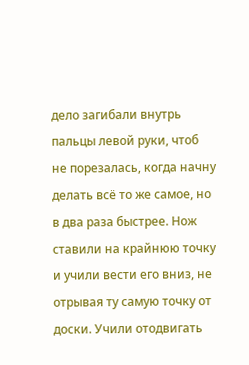дело загибали внутрь пальцы левой руки, чтоб не порезалась, когда начну делать всё то же самое, но в два раза быстрее. Нож ставили на крайнюю точку и учили вести его вниз, не отрывая ту самую точку от доски. Учили отодвигать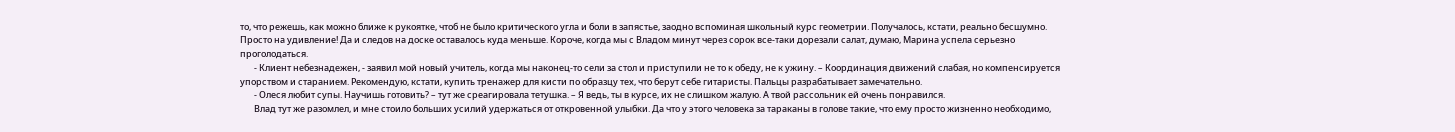то, что режешь, как можно ближе к рукоятке, чтоб не было критического угла и боли в запястье, заодно вспоминая школьный курс геометрии. Получалось, кстати, реально бесшумно. Просто на удивление! Да и следов на доске оставалось куда меньше. Короче, когда мы с Владом минут через сорок все-таки дорезали салат, думаю, Марина успела серьезно проголодаться.
       - Клиент небезнадежен, - заявил мой новый учитель, когда мы наконец-то сели за стол и приступили не то к обеду, не к ужину. – Координация движений слабая, но компенсируется упорством и старанием. Рекомендую, кстати, купить тренажер для кисти по образцу тех, что берут себе гитаристы. Пальцы разрабатывает замечательно.
       - Олеся любит супы. Научишь готовить? – тут же среагировала тетушка. – Я ведь, ты в курсе, их не слишком жалую. А твой рассольник ей очень понравился.
       Влад тут же разомлел, и мне стоило больших усилий удержаться от откровенной улыбки. Да что у этого человека за тараканы в голове такие, что ему просто жизненно необходимо,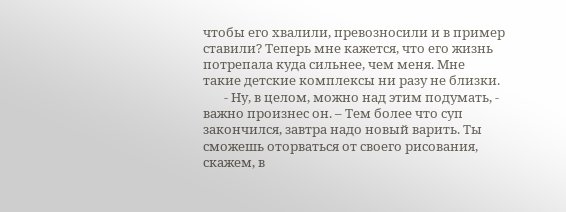чтобы его хвалили, превозносили и в пример ставили? Теперь мне кажется, что его жизнь потрепала куда сильнее, чем меня. Мне такие детские комплексы ни разу не близки.
       - Ну, в целом, можно над этим подумать, - важно произнес он. – Тем более что суп закончился, завтра надо новый варить. Ты сможешь оторваться от своего рисования, скажем, в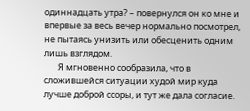одиннадцать утра? – повернулся он ко мне и впервые за весь вечер нормально посмотрел, не пытаясь унизить или обесценить одним лишь взглядом.
       Я мгновенно сообразила, что в сложившейся ситуации худой мир куда лучше доброй ссоры, и тут же дала согласие.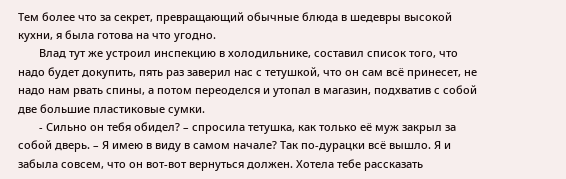Тем более что за секрет, превращающий обычные блюда в шедевры высокой кухни, я была готова на что угодно.
       Влад тут же устроил инспекцию в холодильнике, составил список того, что надо будет докупить, пять раз заверил нас с тетушкой, что он сам всё принесет, не надо нам рвать спины, а потом переоделся и утопал в магазин, подхватив с собой две большие пластиковые сумки.
       - Сильно он тебя обидел? – спросила тетушка, как только её муж закрыл за собой дверь. – Я имею в виду в самом начале? Так по-дурацки всё вышло. Я и забыла совсем, что он вот-вот вернуться должен. Хотела тебе рассказать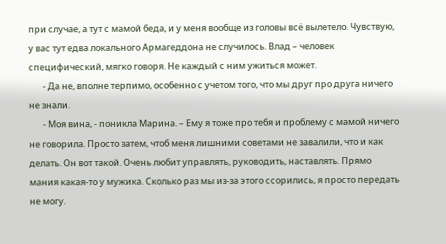при случае, а тут с мамой беда, и у меня вообще из головы всё вылетело. Чувствую, у вас тут едва локального Армагеддона не случилось. Влад – человек специфический, мягко говоря. Не каждый с ним ужиться может.
       - Да не, вполне терпимо, особенно с учетом того, что мы друг про друга ничего не знали.
       - Моя вина, - поникла Марина. – Ему я тоже про тебя и проблему с мамой ничего не говорила. Просто затем, чтоб меня лишними советами не завалили, что и как делать. Он вот такой. Очень любит управлять, руководить, наставлять. Прямо мания какая-то у мужика. Сколько раз мы из-за этого ссорились, я просто передать не могу.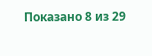Показано 8 из 29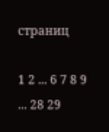страниц

1 2 ... 6 7 8 9 ... 28 29